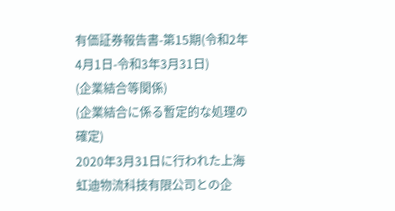有価証券報告書-第15期(令和2年4月1日-令和3年3月31日)
(企業結合等関係)
(企業結合に係る暫定的な処理の確定)
2020年3月31日に行われた上海虹迪物流科技有限公司との企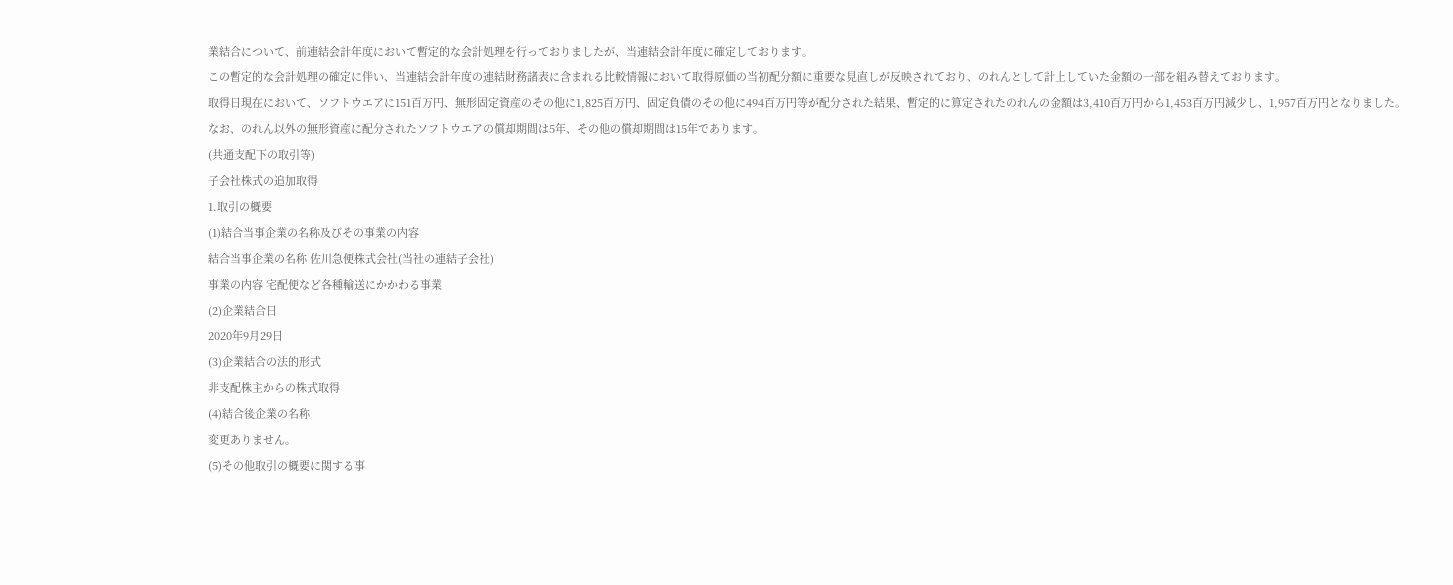業結合について、前連結会計年度において暫定的な会計処理を行っておりましたが、当連結会計年度に確定しております。
この暫定的な会計処理の確定に伴い、当連結会計年度の連結財務諸表に含まれる比較情報において取得原価の当初配分額に重要な見直しが反映されており、のれんとして計上していた金額の一部を組み替えております。
取得日現在において、ソフトウエアに151百万円、無形固定資産のその他に1,825百万円、固定負債のその他に494百万円等が配分された結果、暫定的に算定されたのれんの金額は3,410百万円から1,453百万円減少し、1,957百万円となりました。
なお、のれん以外の無形資産に配分されたソフトウエアの償却期間は5年、その他の償却期間は15年であります。
(共通支配下の取引等)
子会社株式の追加取得
1.取引の概要
(1)結合当事企業の名称及びその事業の内容
結合当事企業の名称 佐川急便株式会社(当社の連結子会社)
事業の内容 宅配便など各種輸送にかかわる事業
(2)企業結合日
2020年9月29日
(3)企業結合の法的形式
非支配株主からの株式取得
(4)結合後企業の名称
変更ありません。
(5)その他取引の概要に関する事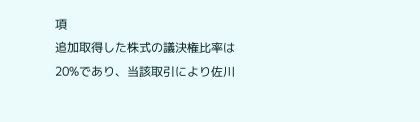項
追加取得した株式の議決権比率は20%であり、当該取引により佐川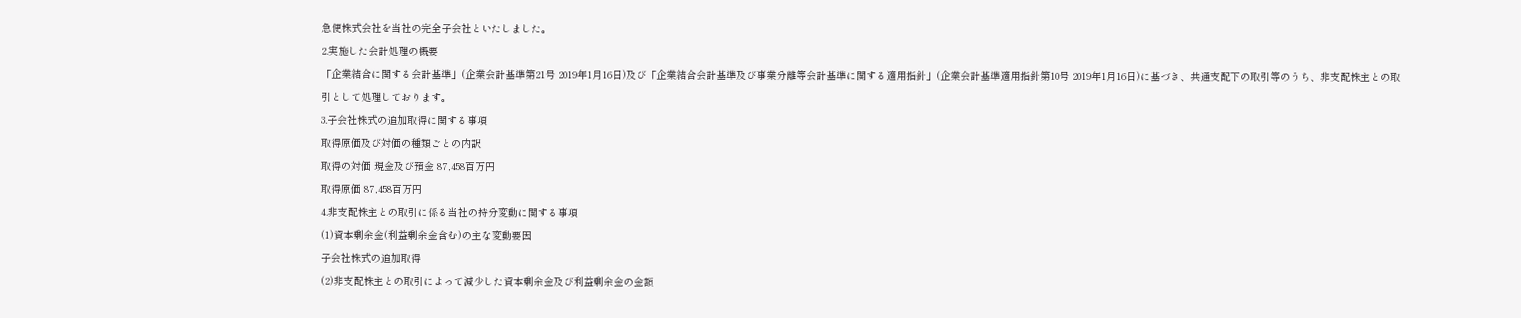急便株式会社を当社の完全子会社といたしました。
2.実施した会計処理の概要
「企業結合に関する会計基準」(企業会計基準第21号 2019年1月16日)及び「企業結合会計基準及び事業分離等会計基準に関する適用指針」(企業会計基準適用指針第10号 2019年1月16日)に基づき、共通支配下の取引等のうち、非支配株主との取引として処理しております。
3.子会社株式の追加取得に関する事項
取得原価及び対価の種類ごとの内訳
取得の対価 現金及び預金 87,458百万円
取得原価 87,458百万円
4.非支配株主との取引に係る当社の持分変動に関する事項
(1)資本剰余金(利益剰余金含む)の主な変動要因
子会社株式の追加取得
(2)非支配株主との取引によって減少した資本剰余金及び利益剰余金の金額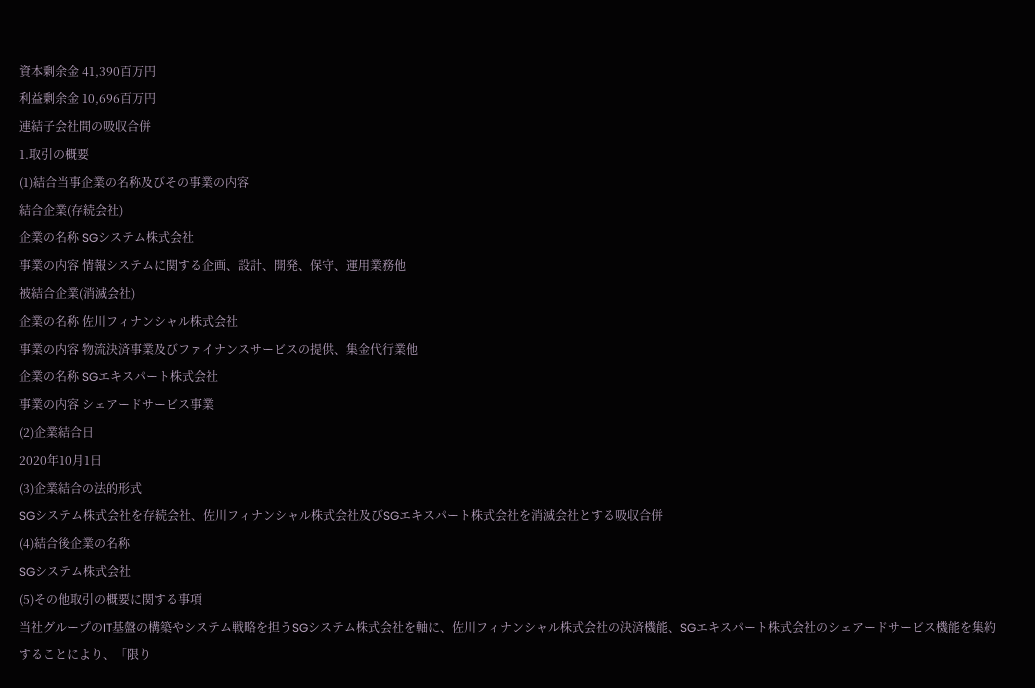資本剰余金 41,390百万円
利益剰余金 10,696百万円
連結子会社間の吸収合併
1.取引の概要
(1)結合当事企業の名称及びその事業の内容
結合企業(存続会社)
企業の名称 SGシステム株式会社
事業の内容 情報システムに関する企画、設計、開発、保守、運用業務他
被結合企業(消滅会社)
企業の名称 佐川フィナンシャル株式会社
事業の内容 物流決済事業及びファイナンスサービスの提供、集金代行業他
企業の名称 SGエキスパート株式会社
事業の内容 シェアードサービス事業
(2)企業結合日
2020年10月1日
(3)企業結合の法的形式
SGシステム株式会社を存続会社、佐川フィナンシャル株式会社及びSGエキスパート株式会社を消滅会社とする吸収合併
(4)結合後企業の名称
SGシステム株式会社
(5)その他取引の概要に関する事項
当社グループのIT基盤の構築やシステム戦略を担うSGシステム株式会社を軸に、佐川フィナンシャル株式会社の決済機能、SGエキスパート株式会社のシェアードサービス機能を集約することにより、「限り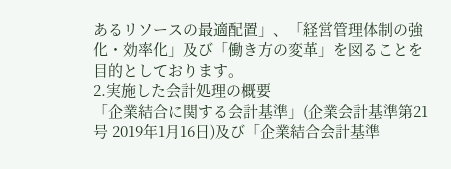あるリソースの最適配置」、「経営管理体制の強化・効率化」及び「働き方の変革」を図ることを目的としております。
2.実施した会計処理の概要
「企業結合に関する会計基準」(企業会計基準第21号 2019年1月16日)及び「企業結合会計基準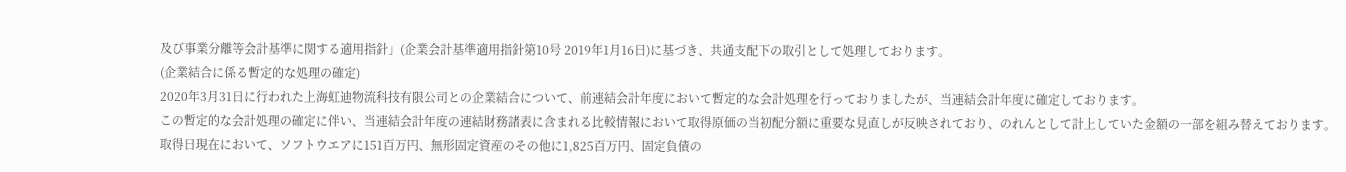及び事業分離等会計基準に関する適用指針」(企業会計基準適用指針第10号 2019年1月16日)に基づき、共通支配下の取引として処理しております。
(企業結合に係る暫定的な処理の確定)
2020年3月31日に行われた上海虹迪物流科技有限公司との企業結合について、前連結会計年度において暫定的な会計処理を行っておりましたが、当連結会計年度に確定しております。
この暫定的な会計処理の確定に伴い、当連結会計年度の連結財務諸表に含まれる比較情報において取得原価の当初配分額に重要な見直しが反映されており、のれんとして計上していた金額の一部を組み替えております。
取得日現在において、ソフトウエアに151百万円、無形固定資産のその他に1,825百万円、固定負債の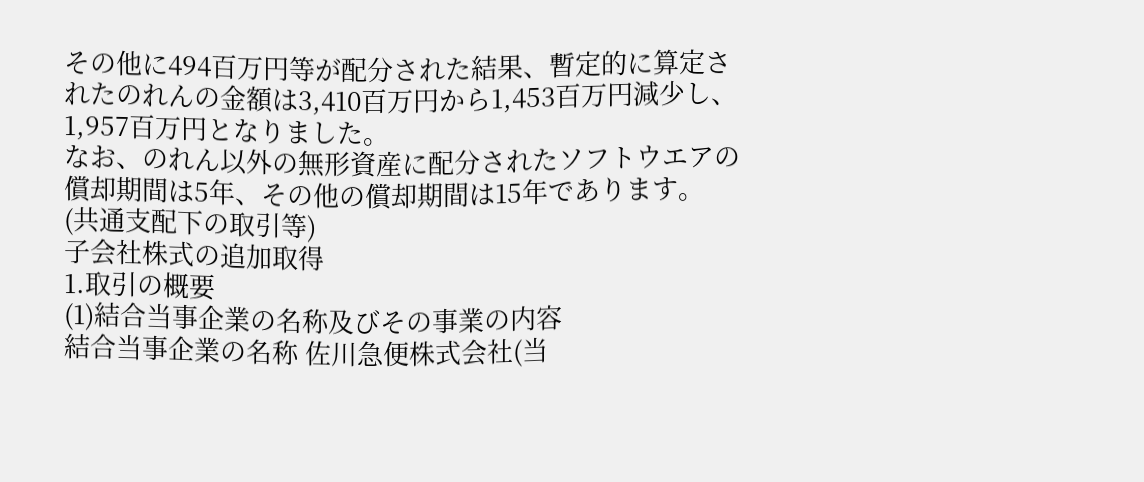その他に494百万円等が配分された結果、暫定的に算定されたのれんの金額は3,410百万円から1,453百万円減少し、1,957百万円となりました。
なお、のれん以外の無形資産に配分されたソフトウエアの償却期間は5年、その他の償却期間は15年であります。
(共通支配下の取引等)
子会社株式の追加取得
1.取引の概要
(1)結合当事企業の名称及びその事業の内容
結合当事企業の名称 佐川急便株式会社(当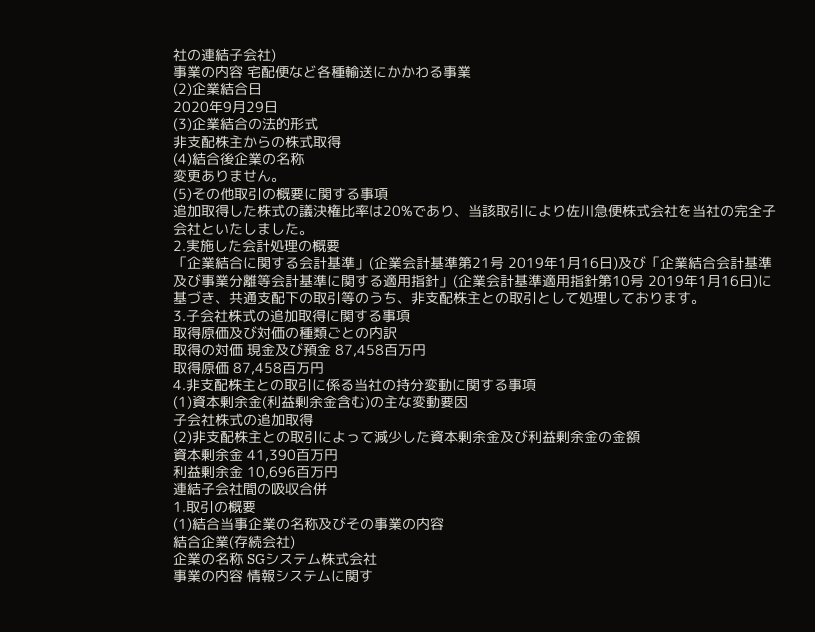社の連結子会社)
事業の内容 宅配便など各種輸送にかかわる事業
(2)企業結合日
2020年9月29日
(3)企業結合の法的形式
非支配株主からの株式取得
(4)結合後企業の名称
変更ありません。
(5)その他取引の概要に関する事項
追加取得した株式の議決権比率は20%であり、当該取引により佐川急便株式会社を当社の完全子会社といたしました。
2.実施した会計処理の概要
「企業結合に関する会計基準」(企業会計基準第21号 2019年1月16日)及び「企業結合会計基準及び事業分離等会計基準に関する適用指針」(企業会計基準適用指針第10号 2019年1月16日)に基づき、共通支配下の取引等のうち、非支配株主との取引として処理しております。
3.子会社株式の追加取得に関する事項
取得原価及び対価の種類ごとの内訳
取得の対価 現金及び預金 87,458百万円
取得原価 87,458百万円
4.非支配株主との取引に係る当社の持分変動に関する事項
(1)資本剰余金(利益剰余金含む)の主な変動要因
子会社株式の追加取得
(2)非支配株主との取引によって減少した資本剰余金及び利益剰余金の金額
資本剰余金 41,390百万円
利益剰余金 10,696百万円
連結子会社間の吸収合併
1.取引の概要
(1)結合当事企業の名称及びその事業の内容
結合企業(存続会社)
企業の名称 SGシステム株式会社
事業の内容 情報システムに関す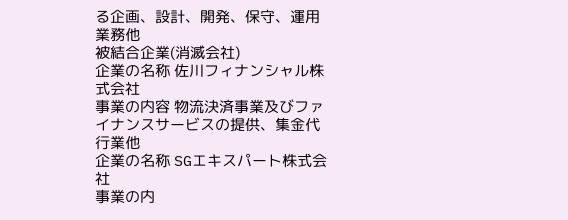る企画、設計、開発、保守、運用業務他
被結合企業(消滅会社)
企業の名称 佐川フィナンシャル株式会社
事業の内容 物流決済事業及びファイナンスサービスの提供、集金代行業他
企業の名称 SGエキスパート株式会社
事業の内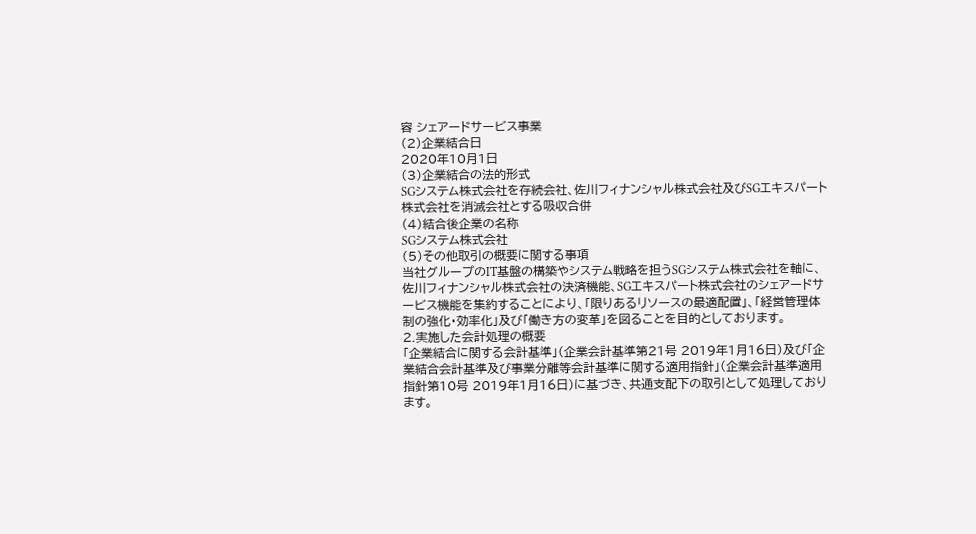容 シェアードサービス事業
(2)企業結合日
2020年10月1日
(3)企業結合の法的形式
SGシステム株式会社を存続会社、佐川フィナンシャル株式会社及びSGエキスパート株式会社を消滅会社とする吸収合併
(4)結合後企業の名称
SGシステム株式会社
(5)その他取引の概要に関する事項
当社グループのIT基盤の構築やシステム戦略を担うSGシステム株式会社を軸に、佐川フィナンシャル株式会社の決済機能、SGエキスパート株式会社のシェアードサービス機能を集約することにより、「限りあるリソースの最適配置」、「経営管理体制の強化・効率化」及び「働き方の変革」を図ることを目的としております。
2.実施した会計処理の概要
「企業結合に関する会計基準」(企業会計基準第21号 2019年1月16日)及び「企業結合会計基準及び事業分離等会計基準に関する適用指針」(企業会計基準適用指針第10号 2019年1月16日)に基づき、共通支配下の取引として処理しております。